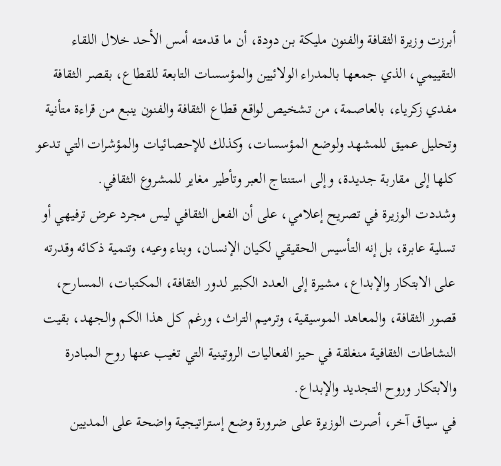أبرزت وزيرة الثقافة والفنون مليكة بن دودة، أن ما قدمته أمس الأحد خلال اللقاء التقييمي، الذي جمعها بالمدراء الولائيين والمؤسسات التابعة للقطاع، بقصر الثقافة مفدي زكرياء، بالعاصمة، من تشخيص لواقع قطاع الثقافة والفنون ينبع من قراءة متأنية وتحليل عميق للمشهد ولوضع المؤسسات، وكذلك للإحصائيات والمؤشرات التي تدعو كلها إلى مقاربة جديدة، وإلى استنتاج العبر وتأطير مغاير للمشروع الثقافي.
وشددت الوزيرة في تصريح إعلامي، على أن الفعل الثقافي ليس مجرد عرض ترفيهي أو تسلية عابرة، بل إنه التأسيس الحقيقي لكيان الإنسان، وبناء وعيه، وتنمية ذكائه وقدرته على الابتكار والإبداع، مشيرة إلى العدد الكبير لدور الثقافة، المكتبات، المسارح، قصور الثقافة، والمعاهد الموسيقية، وترميم التراث، ورغم كل هذا الكم والجهد، بقيت النشاطات الثقافية منغلقة في حيز الفعاليات الروتينية التي تغيب عنها روح المبادرة والابتكار وروح التجديد والإبداع.
في سياق آخر، أصرت الوزيرة على ضرورة وضع إستراتيجية واضحة على المديين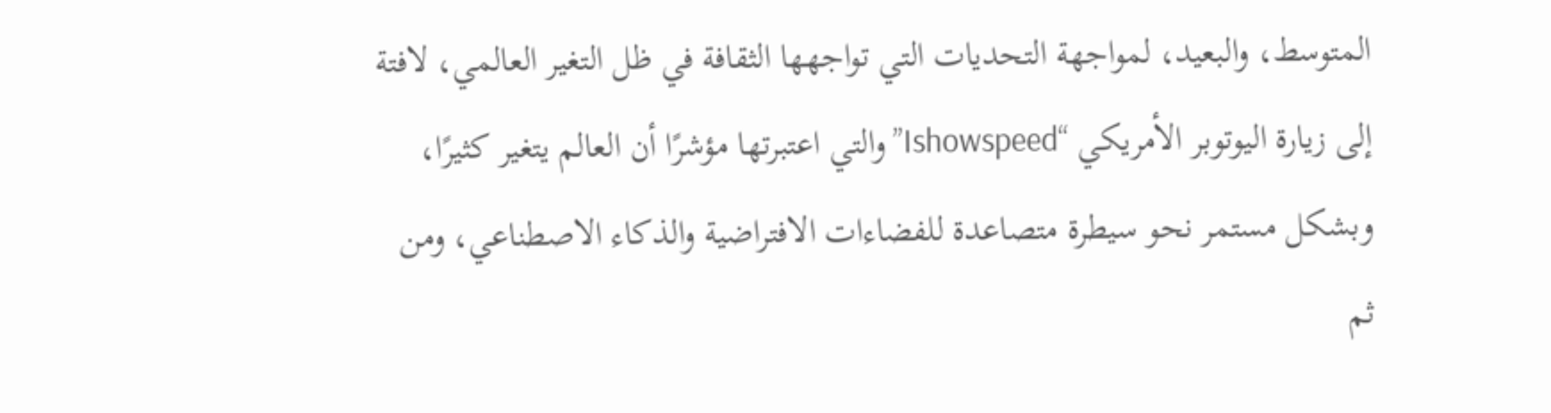المتوسط، والبعيد، لمواجهة التحديات التي تواجهها الثقافة في ظل التغير العالمي، لافتة إلى زيارة اليوتوبر الأمريكي “Ishowspeed” والتي اعتبرتها مؤشرًا أن العالم يتغير كثيرًا، وبشكل مستمر نحو سيطرة متصاعدة للفضاءات الافتراضية والذكاء الاصطناعي، ومن ثم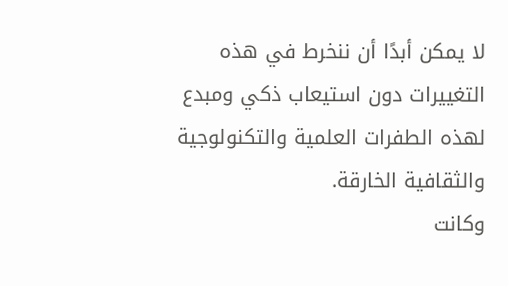لا يمكن أبدًا أن ننخرط في هذه التغييرات دون استيعاب ذكي ومبدع لهذه الطفرات العلمية والتكنولوجية والثقافية الخارقة.
وكانت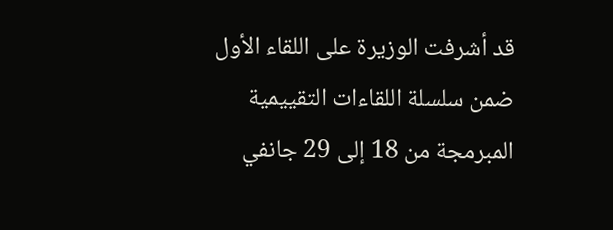قد أشرفت الوزيرة على اللقاء الأول ضمن سلسلة اللقاءات التقييمية المبرمجة من 18 إلى 29 جانفي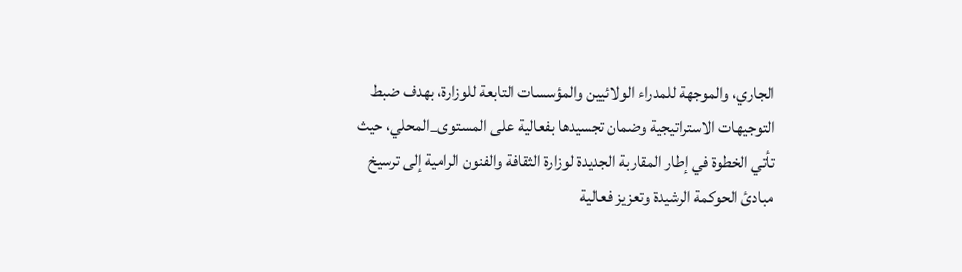الجاري، والموجهة للمدراء الولائيين والمؤسسات التابعة للوزارة، بهدف ضبط التوجيهات الاستراتيجية وضمان تجسيدها بفعالية على المستوى_المحلي، حيث تأتي الخطوة في إطار المقاربة الجديدة لوزارة الثقافة والفنون الرامية إلى ترسيخ مبادئ الحوكمة الرشيدة وتعزيز فعالية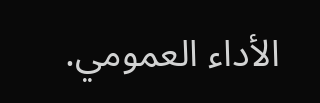الأداء العمومي.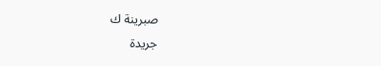صبرينة ك
جريدة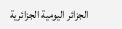الجزائر اليومية الجزائرية